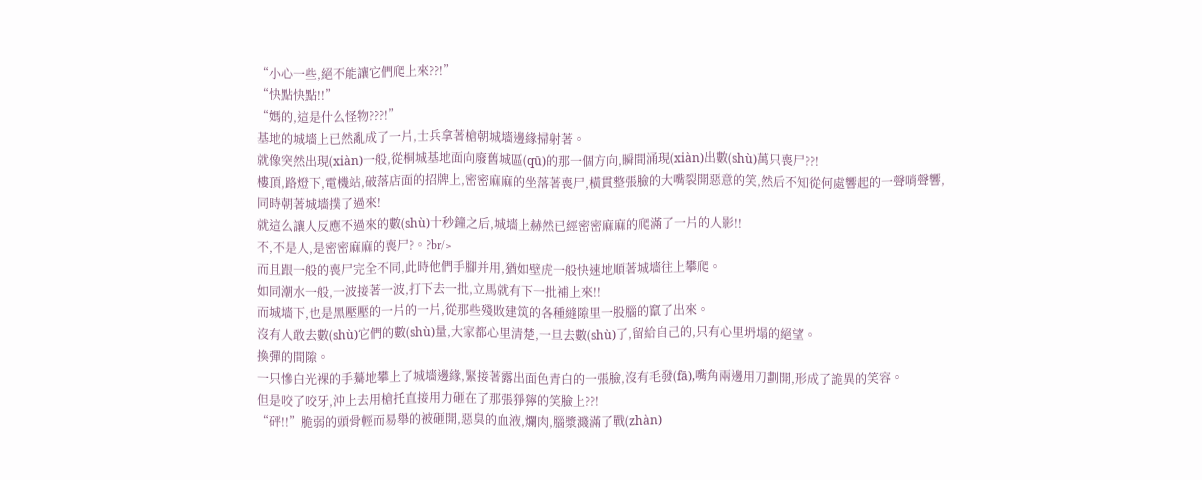“小心一些,絕不能讓它們爬上來??!”
“快點快點!!”
“媽的,這是什么怪物???!”
基地的城墻上已然亂成了一片,士兵拿著槍朝城墻邊緣掃射著。
就像突然出現(xiàn)一般,從桐城基地面向廢舊城區(qū)的那一個方向,瞬間涌現(xiàn)出數(shù)萬只喪尸??!
樓頂,路燈下,電機站,破落店面的招牌上,密密麻麻的坐落著喪尸,橫貫整張臉的大嘴裂開惡意的笑,然后不知從何處響起的一聲哨聲響,同時朝著城墻撲了過來!
就這么讓人反應不過來的數(shù)十秒鐘之后,城墻上赫然已經密密麻麻的爬滿了一片的人影!!
不,不是人,是密密麻麻的喪尸?。?br/>
而且跟一般的喪尸完全不同,此時他們手腳并用,猶如壁虎一般快速地順著城墻往上攀爬。
如同潮水一般,一波接著一波,打下去一批,立馬就有下一批補上來!!
而城墻下,也是黑壓壓的一片的一片,從那些殘敗建筑的各種縫隙里一股腦的竄了出來。
沒有人敢去數(shù)它們的數(shù)量,大家都心里清楚,一旦去數(shù)了,留給自己的,只有心里坍塌的絕望。
換彈的間隙。
一只慘白光裸的手驀地攀上了城墻邊緣,緊接著露出面色青白的一張臉,沒有毛發(fā),嘴角兩邊用刀劃開,形成了詭異的笑容。
但是咬了咬牙,沖上去用槍托直接用力砸在了那張猙獰的笑臉上??!
“砰!!”脆弱的頭骨輕而易舉的被砸開,惡臭的血液,爛肉,腦漿濺滿了戰(zhàn)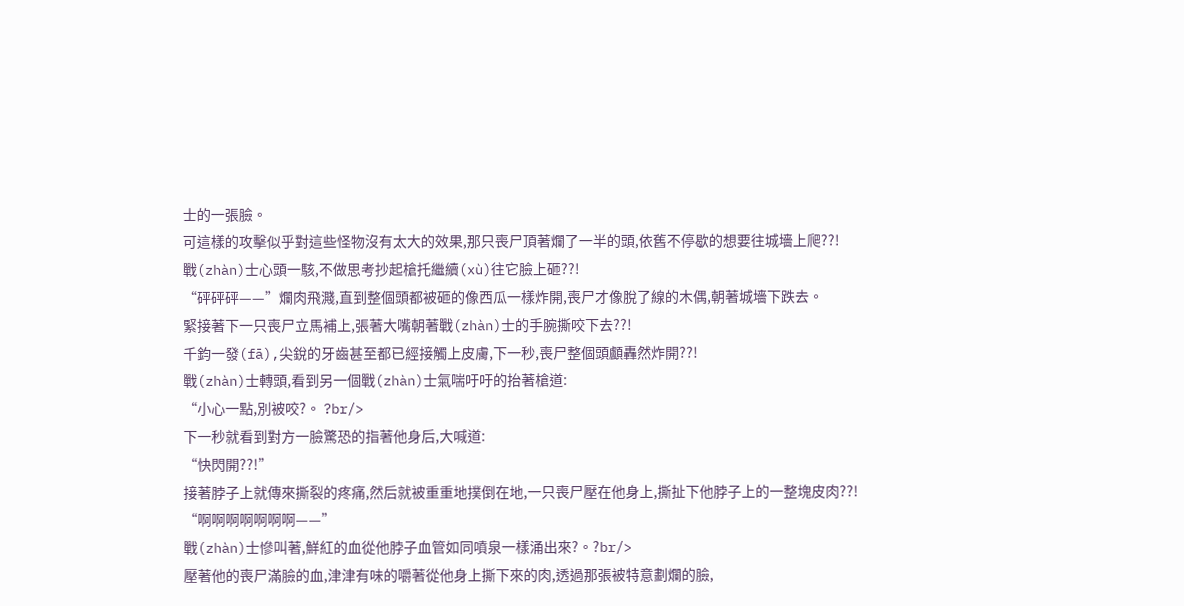士的一張臉。
可這樣的攻擊似乎對這些怪物沒有太大的效果,那只喪尸頂著爛了一半的頭,依舊不停歇的想要往城墻上爬??!
戰(zhàn)士心頭一駭,不做思考抄起槍托繼續(xù)往它臉上砸??!
“砰砰砰——”爛肉飛濺,直到整個頭都被砸的像西瓜一樣炸開,喪尸才像脫了線的木偶,朝著城墻下跌去。
緊接著下一只喪尸立馬補上,張著大嘴朝著戰(zhàn)士的手腕撕咬下去??!
千鈞一發(fā),尖銳的牙齒甚至都已經接觸上皮膚,下一秒,喪尸整個頭顱轟然炸開??!
戰(zhàn)士轉頭,看到另一個戰(zhàn)士氣喘吁吁的抬著槍道:
“小心一點,別被咬?。 ?br/>
下一秒就看到對方一臉驚恐的指著他身后,大喊道:
“快閃開??!”
接著脖子上就傳來撕裂的疼痛,然后就被重重地撲倒在地,一只喪尸壓在他身上,撕扯下他脖子上的一整塊皮肉??!
“啊啊啊啊啊啊啊——”
戰(zhàn)士慘叫著,鮮紅的血從他脖子血管如同噴泉一樣涌出來?。?br/>
壓著他的喪尸滿臉的血,津津有味的嚼著從他身上撕下來的肉,透過那張被特意劃爛的臉,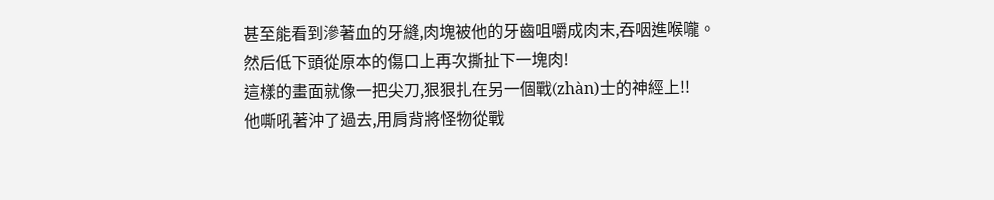甚至能看到滲著血的牙縫,肉塊被他的牙齒咀嚼成肉末,吞咽進喉嚨。
然后低下頭從原本的傷口上再次撕扯下一塊肉!
這樣的畫面就像一把尖刀,狠狠扎在另一個戰(zhàn)士的神經上!!
他嘶吼著沖了過去,用肩背將怪物從戰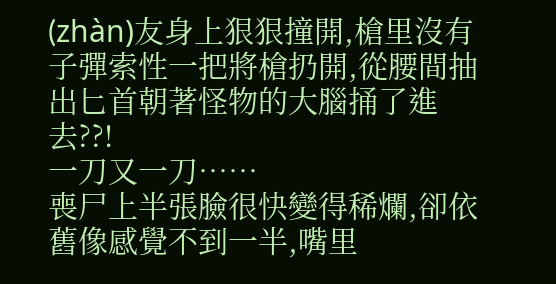(zhàn)友身上狠狠撞開,槍里沒有子彈索性一把將槍扔開,從腰間抽出匕首朝著怪物的大腦捅了進去??!
一刀又一刀……
喪尸上半張臉很快變得稀爛,卻依舊像感覺不到一半,嘴里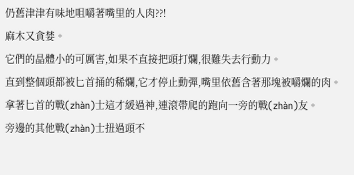仍舊津津有味地咀嚼著嘴里的人肉??!
麻木又貪婪。
它們的晶體小的可厲害,如果不直接把頭打爛,很難失去行動力。
直到整個頭都被匕首捅的稀爛,它才停止動彈,嘴里依舊含著那塊被嚼爛的肉。
拿著匕首的戰(zhàn)士這才緩過神,連滾帶爬的跑向一旁的戰(zhàn)友。
旁邊的其他戰(zhàn)士扭過頭不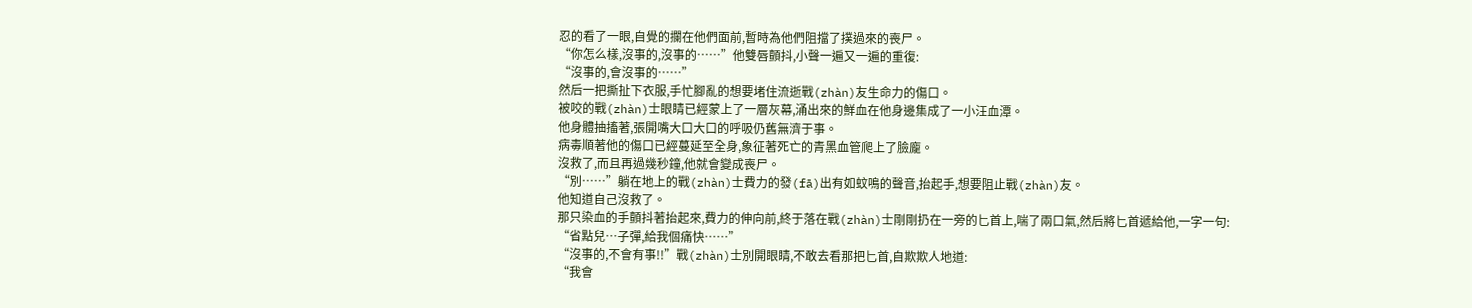忍的看了一眼,自覺的攔在他們面前,暫時為他們阻擋了撲過來的喪尸。
“你怎么樣,沒事的,沒事的……”他雙唇顫抖,小聲一遍又一遍的重復:
“沒事的,會沒事的……”
然后一把撕扯下衣服,手忙腳亂的想要堵住流逝戰(zhàn)友生命力的傷口。
被咬的戰(zhàn)士眼睛已經蒙上了一層灰幕,涌出來的鮮血在他身邊集成了一小汪血潭。
他身體抽搐著,張開嘴大口大口的呼吸仍舊無濟于事。
病毒順著他的傷口已經蔓延至全身,象征著死亡的青黑血管爬上了臉龐。
沒救了,而且再過幾秒鐘,他就會變成喪尸。
“別……”躺在地上的戰(zhàn)士費力的發(fā)出有如蚊鳴的聲音,抬起手,想要阻止戰(zhàn)友。
他知道自己沒救了。
那只染血的手顫抖著抬起來,費力的伸向前,終于落在戰(zhàn)士剛剛扔在一旁的匕首上,喘了兩口氣,然后將匕首遞給他,一字一句:
“省點兒…子彈,給我個痛快……”
“沒事的,不會有事!!”戰(zhàn)士別開眼睛,不敢去看那把匕首,自欺欺人地道:
“我會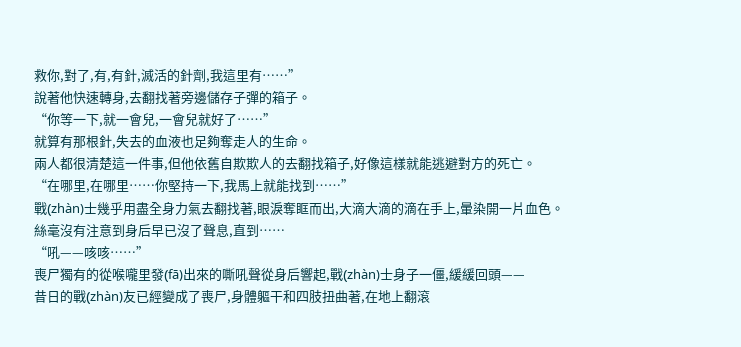救你,對了,有,有針,滅活的針劑,我這里有……”
說著他快速轉身,去翻找著旁邊儲存子彈的箱子。
“你等一下,就一會兒,一會兒就好了……”
就算有那根針,失去的血液也足夠奪走人的生命。
兩人都很清楚這一件事,但他依舊自欺欺人的去翻找箱子,好像這樣就能逃避對方的死亡。
“在哪里,在哪里……你堅持一下,我馬上就能找到……”
戰(zhàn)士幾乎用盡全身力氣去翻找著,眼淚奪眶而出,大滴大滴的滴在手上,暈染開一片血色。
絲毫沒有注意到身后早已沒了聲息,直到……
“吼——咳咳……”
喪尸獨有的從喉嚨里發(fā)出來的嘶吼聲從身后響起,戰(zhàn)士身子一僵,緩緩回頭——
昔日的戰(zhàn)友已經變成了喪尸,身體軀干和四肢扭曲著,在地上翻滾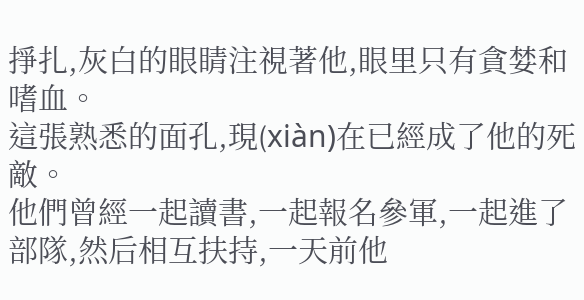掙扎,灰白的眼睛注視著他,眼里只有貪婪和嗜血。
這張熟悉的面孔,現(xiàn)在已經成了他的死敵。
他們曾經一起讀書,一起報名參軍,一起進了部隊,然后相互扶持,一天前他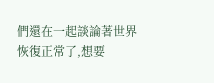們還在一起談論著世界恢復正常了,想要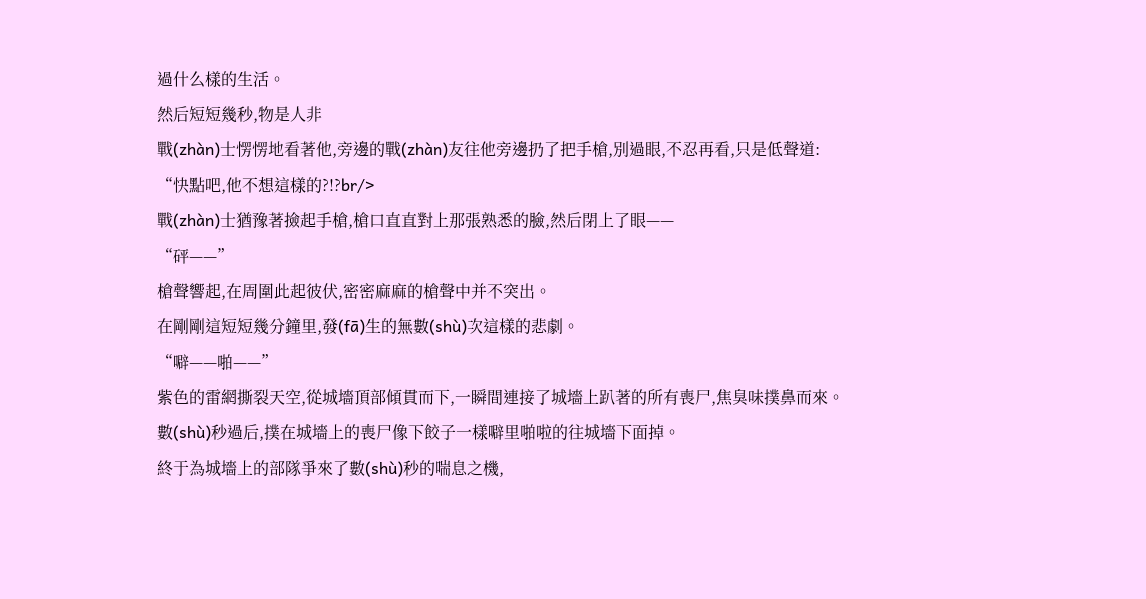過什么樣的生活。
然后短短幾秒,物是人非
戰(zhàn)士愣愣地看著他,旁邊的戰(zhàn)友往他旁邊扔了把手槍,別過眼,不忍再看,只是低聲道:
“快點吧,他不想這樣的?!?br/>
戰(zhàn)士猶豫著撿起手槍,槍口直直對上那張熟悉的臉,然后閉上了眼——
“砰——”
槍聲響起,在周圍此起彼伏,密密麻麻的槍聲中并不突出。
在剛剛這短短幾分鐘里,發(fā)生的無數(shù)次這樣的悲劇。
“噼——啪——”
紫色的雷網撕裂天空,從城墻頂部傾貫而下,一瞬間連接了城墻上趴著的所有喪尸,焦臭味撲鼻而來。
數(shù)秒過后,撲在城墻上的喪尸像下餃子一樣噼里啪啦的往城墻下面掉。
終于為城墻上的部隊爭來了數(shù)秒的喘息之機,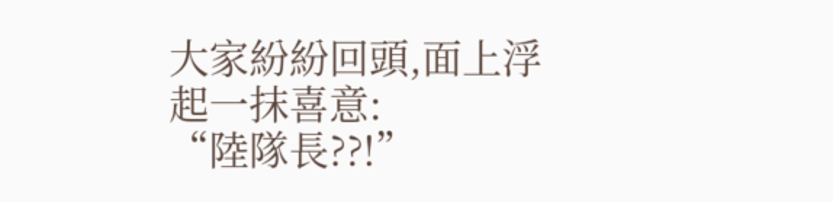大家紛紛回頭,面上浮起一抹喜意:
“陸隊長??!”